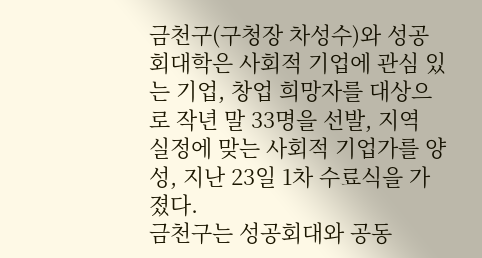금천구(구청장 차성수)와 성공회대학은 사회적 기업에 관심 있는 기업, 창업 희망자를 대상으로 작년 말 33명을 선발, 지역 실정에 맞는 사회적 기업가를 양성, 지난 23일 1차 수료식을 가졌다.
금천구는 성공회대와 공동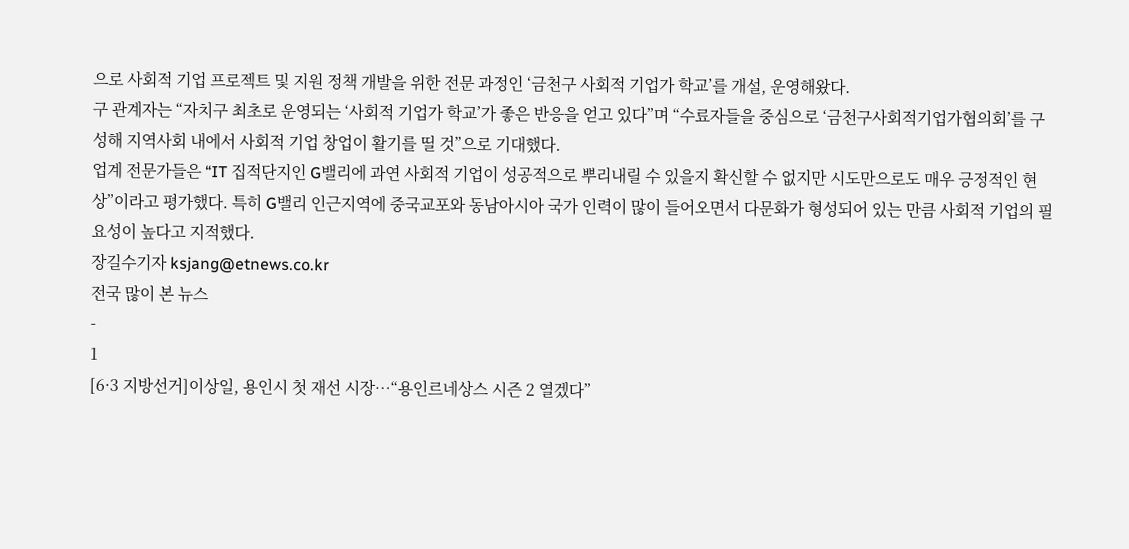으로 사회적 기업 프로젝트 및 지원 정책 개발을 위한 전문 과정인 ‘금천구 사회적 기업가 학교’를 개설, 운영해왔다.
구 관계자는 “자치구 최초로 운영되는 ‘사회적 기업가 학교’가 좋은 반응을 얻고 있다”며 “수료자들을 중심으로 ‘금천구사회적기업가협의회’를 구성해 지역사회 내에서 사회적 기업 창업이 활기를 띨 것”으로 기대했다.
업계 전문가들은 “IT 집적단지인 G밸리에 과연 사회적 기업이 성공적으로 뿌리내릴 수 있을지 확신할 수 없지만 시도만으로도 매우 긍정적인 현상”이라고 평가했다. 특히 G밸리 인근지역에 중국교포와 동남아시아 국가 인력이 많이 들어오면서 다문화가 형성되어 있는 만큼 사회적 기업의 필요성이 높다고 지적했다.
장길수기자 ksjang@etnews.co.kr
전국 많이 본 뉴스
-
1
[6·3 지방선거]이상일, 용인시 첫 재선 시장…“용인르네상스 시즌 2 열겠다”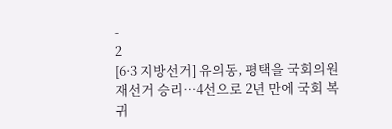-
2
[6·3 지방선거] 유의동, 평택을 국회의원 재선거 승리…4선으로 2년 만에 국회 복귀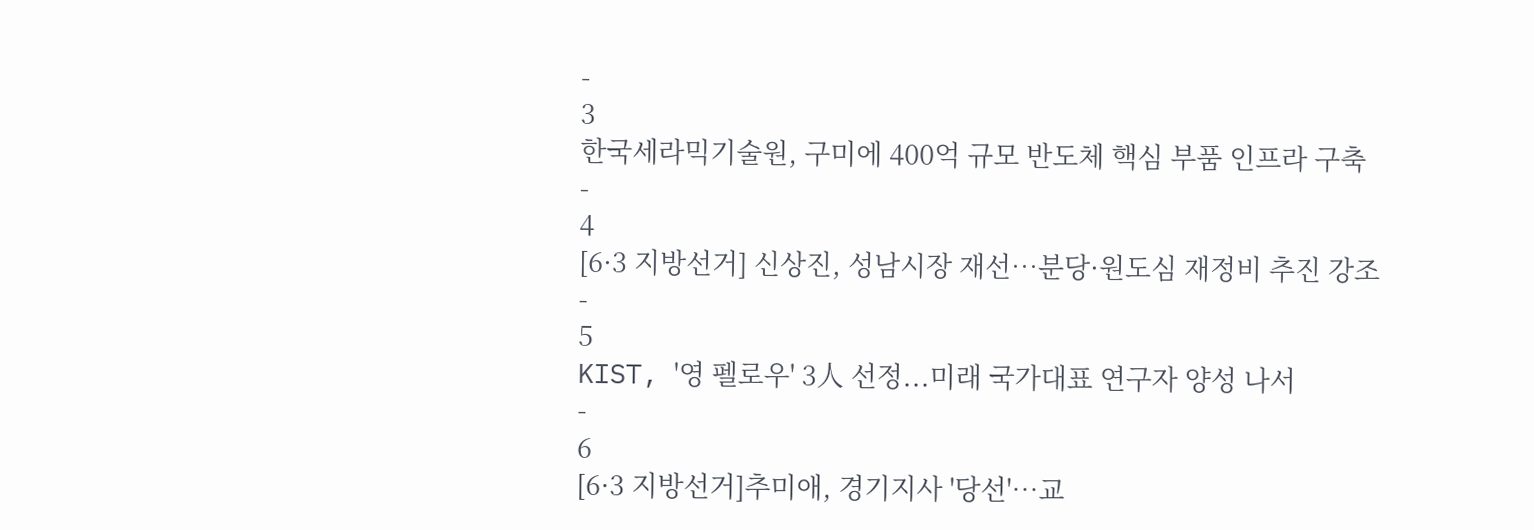-
3
한국세라믹기술원, 구미에 400억 규모 반도체 핵심 부품 인프라 구축
-
4
[6·3 지방선거] 신상진, 성남시장 재선…분당·원도심 재정비 추진 강조
-
5
KIST, '영 펠로우' 3人 선정...미래 국가대표 연구자 양성 나서
-
6
[6·3 지방선거]추미애, 경기지사 '당선'…교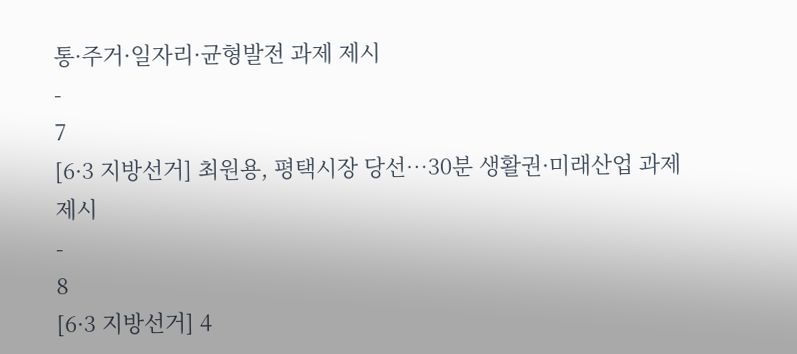통·주거·일자리·균형발전 과제 제시
-
7
[6·3 지방선거] 최원용, 평택시장 당선…30분 생활권·미래산업 과제 제시
-
8
[6·3 지방선거] 4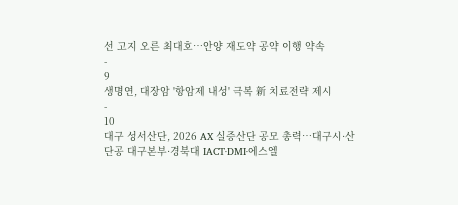선 고지 오른 최대호…안양 재도약 공약 이행 약속
-
9
생명연, 대장암 '항암제 내성' 극복 新 치료전략 제시
-
10
대구 성서산단, 2026 AX 실증산단 공모 총력…대구시·산단공 대구본부·경북대 IACT·DMI·에스엘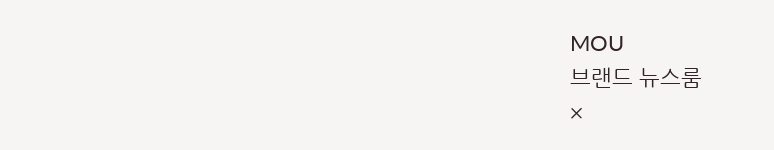MOU
브랜드 뉴스룸
×